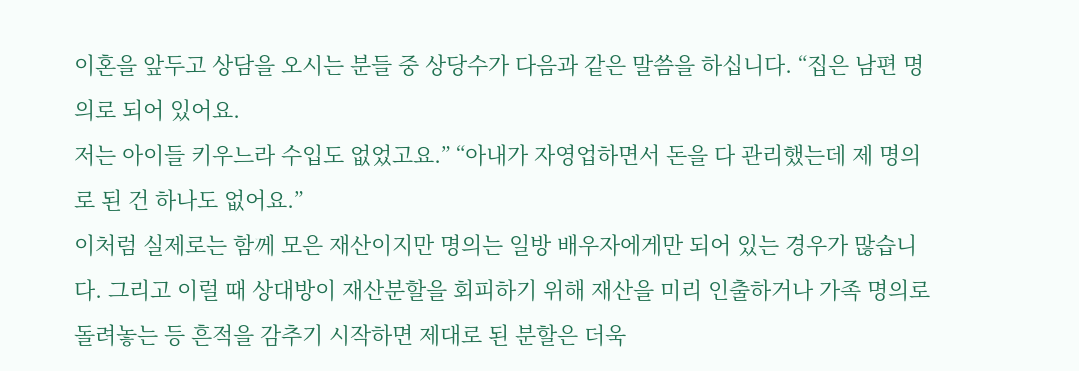이혼을 앞두고 상담을 오시는 분들 중 상당수가 다음과 같은 말씀을 하십니다. “집은 남편 명의로 되어 있어요.
저는 아이들 키우느라 수입도 없었고요.” “아내가 자영업하면서 돈을 다 관리했는데 제 명의로 된 건 하나도 없어요.”
이처럼 실제로는 함께 모은 재산이지만 명의는 일방 배우자에게만 되어 있는 경우가 많습니다. 그리고 이럴 때 상대방이 재산분할을 회피하기 위해 재산을 미리 인출하거나 가족 명의로 돌려놓는 등 흔적을 감추기 시작하면 제대로 된 분할은 더욱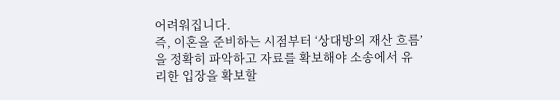어려워집니다.
즉, 이혼을 준비하는 시점부터 ‘상대방의 재산 흐름’을 정확히 파악하고 자료를 확보해야 소송에서 유리한 입장을 확보할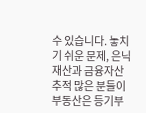수 있습니다. 놓치기 쉬운 문제, 은닉재산과 금융자산 추적 많은 분들이 부동산은 등기부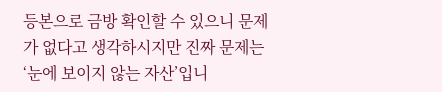등본으로 금방 확인할 수 있으니 문제가 없다고 생각하시지만 진짜 문제는 ‘눈에 보이지 않는 자산’입니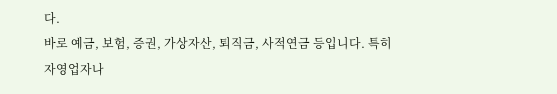다.
바로 예금, 보험, 증권, 가상자산, 퇴직금, 사적연금 등입니다. 특히 자영업자나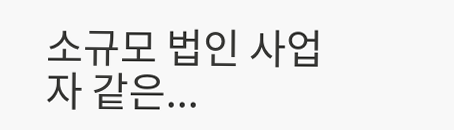소규모 법인 사업자 같은...